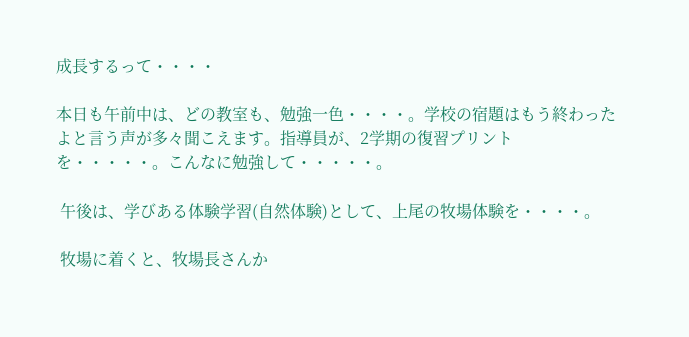成長するって・・・・

本日も午前中は、どの教室も、勉強一色・・・・。学校の宿題はもう終わったよと言う声が多々聞こえます。指導員が、2学期の復習プリントを・・・・・。こんなに勉強して・・・・・。

 午後は、学びある体験学習(自然体験)として、上尾の牧場体験を・・・・。

 牧場に着くと、牧場長さんか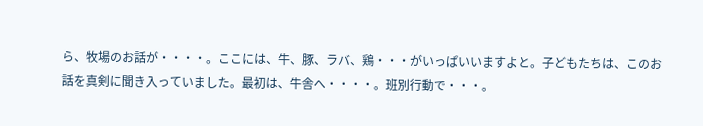ら、牧場のお話が・・・・。ここには、牛、豚、ラバ、鶏・・・がいっぱいいますよと。子どもたちは、このお話を真剣に聞き入っていました。最初は、牛舎へ・・・・。班別行動で・・・。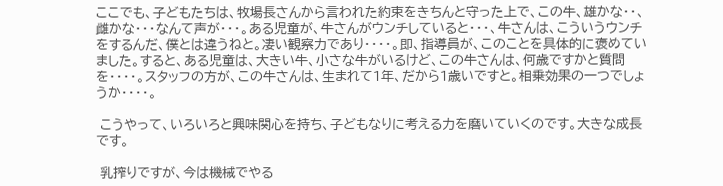ここでも、子どもたちは、牧場長さんから言われた約束をきちんと守った上で、この牛、雄かな・・、雌かな・・・なんて声が・・・。ある児童が、牛さんがウンチしていると・・・、牛さんは、こういうウンチをするんだ、僕とは違うねと。凄い観察力であり・・・・。即、指導員が、このことを具体的に褒めていました。すると、ある児童は、大きい牛、小さな牛がいるけど、この牛さんは、何歳ですかと質問を・・・・。スタッフの方が、この牛さんは、生まれて1年、だから1歳いですと。相乗効果の一つでしょうか・・・・。

 こうやって、いろいろと興味関心を持ち、子どもなりに考える力を磨いていくのです。大きな成長です。

 乳搾りですが、今は機械でやる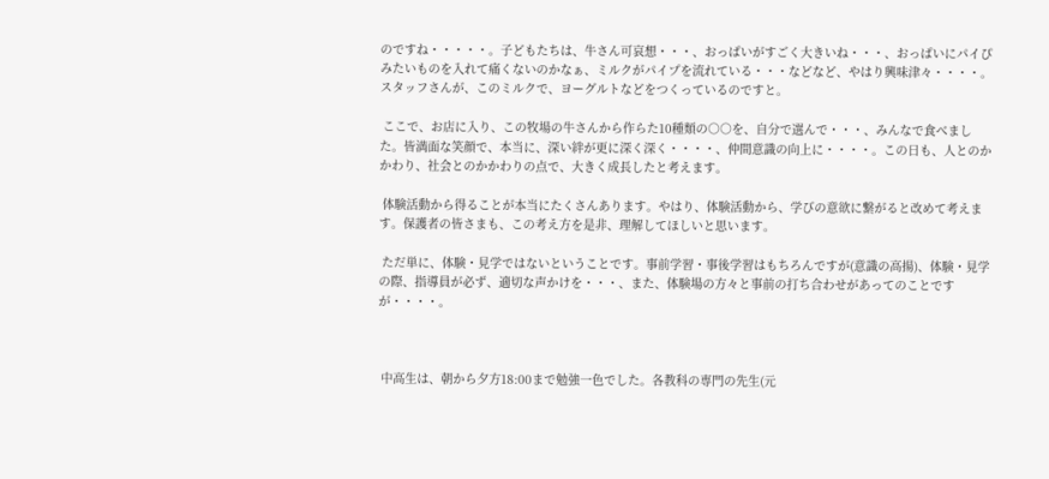のですね・・・・・。子どもたちは、牛さん可哀想・・・、おっぱいがすごく大きいね・・・、おっぱいにパイぴみたいものを入れて痛くないのかなぁ、ミルクがパイプを流れている・・・などなど、やはり興味津々・・・・。スタッフさんが、このミルクで、ヨーグルトなどをつくっているのですと。

 ここで、お店に入り、この牧場の牛さんから作らた10種類の○○を、自分で選んで・・・、みんなで食べました。皆満面な笑顔で、本当に、深い絆が更に深く深く・・・・、仲間意識の向上に・・・・。この日も、人とのかかわり、社会とのかかわりの点で、大きく成長したと考えます。

 体験活動から得ることが本当にたくさんあります。やはり、体験活動から、学びの意欲に繋がると改めて考えます。保護者の皆さまも、この考え方を是非、理解してほしいと思います。

 ただ単に、体験・見学ではないということです。事前学習・事後学習はもちろんですが(意識の高揚)、体験・見学の際、指導員が必ず、適切な声かけを・・・、また、体験場の方々と事前の打ち合わせがあってのことですが・・・・。



 中高生は、朝から夕方18:00まで勉強一色でした。各教科の専門の先生(元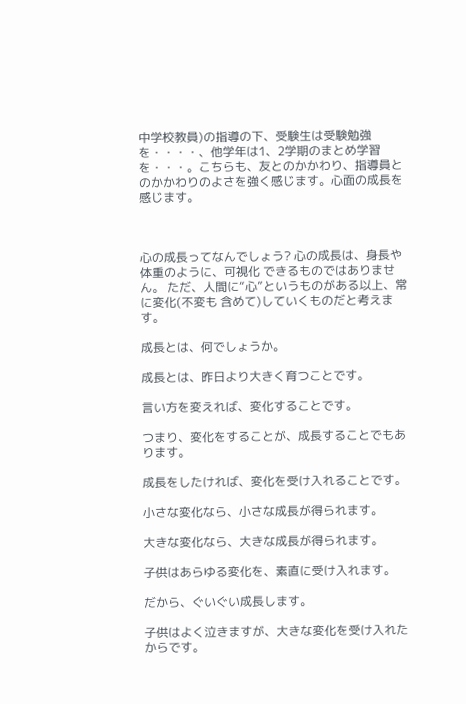中学校教員)の指導の下、受験生は受験勉強を・・・・、他学年は1、2学期のまとめ学習を・・・。こちらも、友とのかかわり、指導員とのかかわりのよさを強く感じます。心面の成長を感じます。



心の成長ってなんでしょう? 心の成長は、身長や体重のように、可視化 できるものではありません。 ただ、人間に“心”というものがある以上、常に変化(不変も 含めて)していくものだと考えます。

成長とは、何でしょうか。

成長とは、昨日より大きく育つことです。

言い方を変えれば、変化することです。

つまり、変化をすることが、成長することでもあります。

成長をしたければ、変化を受け入れることです。

小さな変化なら、小さな成長が得られます。

大きな変化なら、大きな成長が得られます。

子供はあらゆる変化を、素直に受け入れます。

だから、ぐいぐい成長します。

子供はよく泣きますが、大きな変化を受け入れたからです。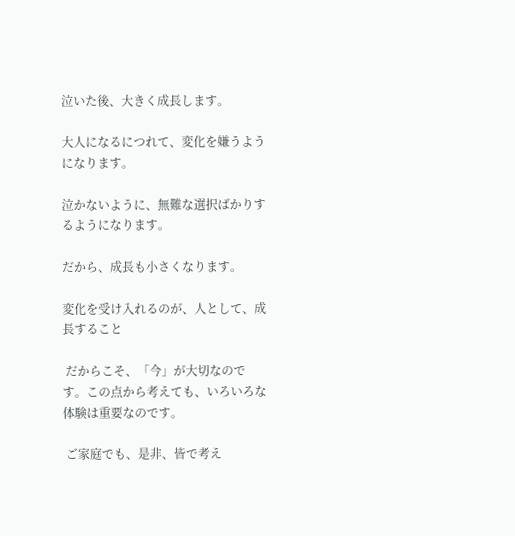泣いた後、大きく成長します。

大人になるにつれて、変化を嫌うようになります。

泣かないように、無難な選択ばかりするようになります。

だから、成長も小さくなります。

変化を受け入れるのが、人として、成長すること

 だからこそ、「今」が大切なのです。この点から考えても、いろいろな体験は重要なのです。

 ご家庭でも、是非、皆で考え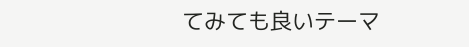てみても良いテーマ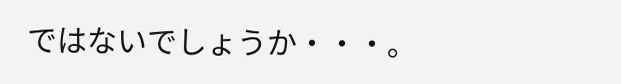ではないでしょうか・・・。